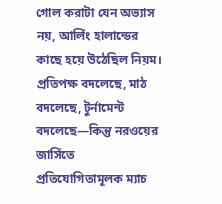গোল করাটা যেন অভ্যাস নয়, আর্লিং হালান্ডের কাছে হয়ে উঠেছিল নিয়ম। প্রতিপক্ষ বদলেছে, মাঠ বদলেছে, টুর্নামেন্ট বদলেছে—কিন্তু নরওয়ের জার্সিতে প্রতিযোগিতামূলক ম্যাচ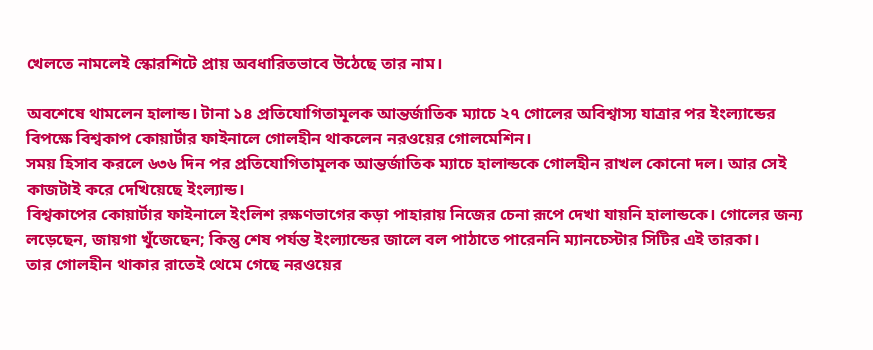খেলতে নামলেই স্কোরশিটে প্রায় অবধারিতভাবে উঠেছে তার নাম।

অবশেষে থামলেন হালান্ড। টানা ১৪ প্রতিযোগিতামূলক আন্তর্জাতিক ম্যাচে ২৭ গোলের অবিশ্বাস্য যাত্রার পর ইংল্যান্ডের বিপক্ষে বিশ্বকাপ কোয়ার্টার ফাইনালে গোলহীন থাকলেন নরওয়ের গোলমেশিন।
সময় হিসাব করলে ৬৩৬ দিন পর প্রতিযোগিতামূলক আন্তর্জাতিক ম্যাচে হালান্ডকে গোলহীন রাখল কোনো দল। আর সেই কাজটাই করে দেখিয়েছে ইংল্যান্ড।
বিশ্বকাপের কোয়ার্টার ফাইনালে ইংলিশ রক্ষণভাগের কড়া পাহারায় নিজের চেনা রূপে দেখা যায়নি হালান্ডকে। গোলের জন্য লড়েছেন, জায়গা খুঁজেছেন; কিন্তু শেষ পর্যন্ত ইংল্যান্ডের জালে বল পাঠাতে পারেননি ম্যানচেস্টার সিটির এই তারকা।
তার গোলহীন থাকার রাতেই থেমে গেছে নরওয়ের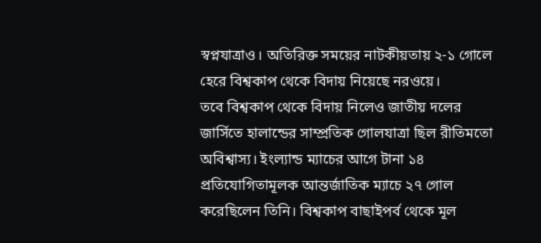স্বপ্নযাত্রাও। অতিরিক্ত সময়ের নাটকীয়তায় ২-১ গোলে হেরে বিশ্বকাপ থেকে বিদায় নিয়েছে নরওয়ে।
তবে বিশ্বকাপ থেকে বিদায় নিলেও জাতীয় দলের জার্সিতে হালান্ডের সাম্প্রতিক গোলযাত্রা ছিল রীতিমতো অবিশ্বাস্য। ইংল্যান্ড ম্যাচের আগে টানা ১৪ প্রতিযোগিতামূলক আন্তর্জাতিক ম্যাচে ২৭ গোল করেছিলেন তিনি। বিশ্বকাপ বাছাইপর্ব থেকে মূল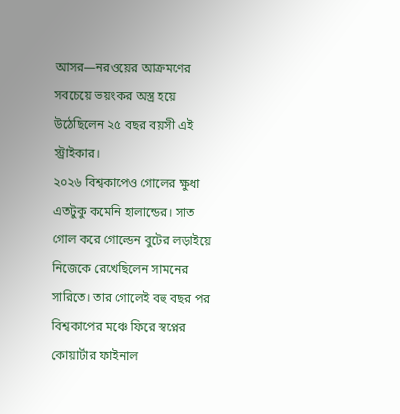আসর—নরওয়ের আক্রমণের সবচেয়ে ভয়ংকর অস্ত্র হয়ে উঠেছিলেন ২৫ বছর বয়সী এই স্ট্রাইকার।
২০২৬ বিশ্বকাপেও গোলের ক্ষুধা এতটুকু কমেনি হালান্ডের। সাত গোল করে গোল্ডেন বুটের লড়াইয়ে নিজেকে রেখেছিলেন সামনের সারিতে। তার গোলেই বহু বছর পর বিশ্বকাপের মঞ্চে ফিরে স্বপ্নের কোয়ার্টার ফাইনাল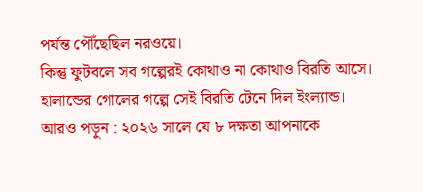পর্যন্ত পৌঁছেছিল নরওয়ে।
কিন্তু ফুটবলে সব গল্পেরই কোথাও না কোথাও বিরতি আসে। হালান্ডের গোলের গল্পে সেই বিরতি টেনে দিল ইংল্যান্ড।
আরও পড়ুন : ২০২৬ সালে যে ৮ দক্ষতা আপনাকে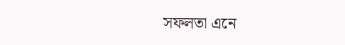সফলতা এনে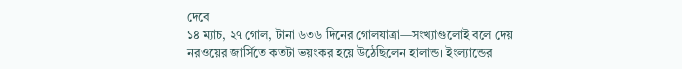দেবে
১৪ ম্যাচ, ২৭ গোল, টানা ৬৩৬ দিনের গোলযাত্রা—সংখ্যাগুলোই বলে দেয় নরওয়ের জার্সিতে কতটা ভয়ংকর হয়ে উঠেছিলেন হালান্ড। ইংল্যান্ডের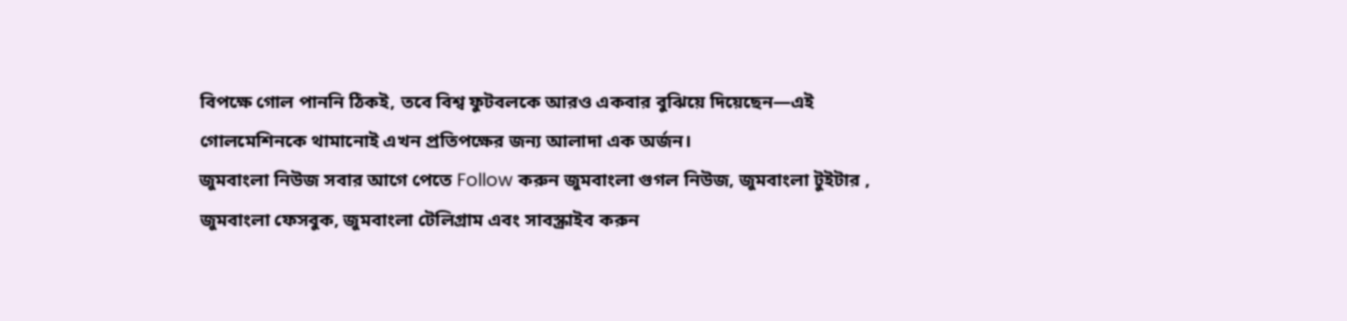বিপক্ষে গোল পাননি ঠিকই, তবে বিশ্ব ফুটবলকে আরও একবার বুঝিয়ে দিয়েছেন—এই গোলমেশিনকে থামানোই এখন প্রতিপক্ষের জন্য আলাদা এক অর্জন।
জুমবাংলা নিউজ সবার আগে পেতে Follow করুন জুমবাংলা গুগল নিউজ, জুমবাংলা টুইটার , জুমবাংলা ফেসবুক, জুমবাংলা টেলিগ্রাম এবং সাবস্ক্রাইব করুন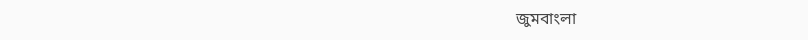জুমবাংলা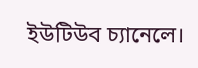ইউটিউব চ্যানেলে।